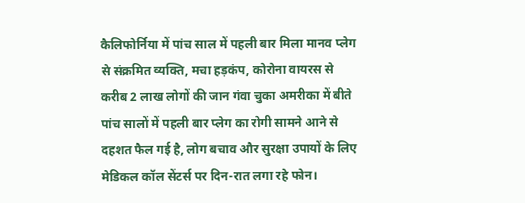कैलिफोर्निया में पांच साल में पहली बार मिला मानव प्लेग से संक्रमित व्यक्ति, मचा हड़कंप, कोरोना वायरस से करीब 2 लाख लोगों की जान गंवा चुका अमरीका में बीते पांच सालों में पहली बार प्लेग का रोगी सामने आने से दहशत फैल गई है, लोग बचाव और सुरक्षा उपायों के लिए मेडिकल कॉल सेंटर्स पर दिन-रात लगा रहे फोन।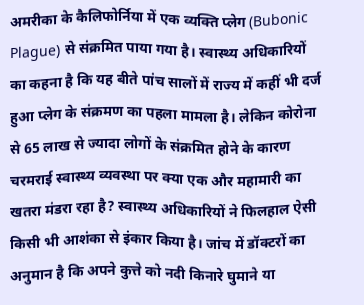अमरीका के कैलिफोर्निया में एक व्यक्ति प्लेग (Bubonic Plague) से संक्रमित पाया गया है। स्वास्थ्य अधिकारियों का कहना है कि यह बीते पांच सालों में राज्य में कहीं भी दर्ज हुआ प्लेग के संक्रमण का पहला मामला है। लेकिन कोरोना से 65 लाख से ज्यादा लोगों के संक्रमित होने के कारण चरमराई स्वास्थ्य व्यवस्था पर क्या एक और महामारी का खतरा मंडरा रहा है? स्वास्थ्य अधिकारियों ने फिलहाल ऐसी किसी भी आशंका से इंकार किया है। जांच में डॉक्टरों का अनुमान है कि अपने कुत्ते को नदी किनारे घुमाने या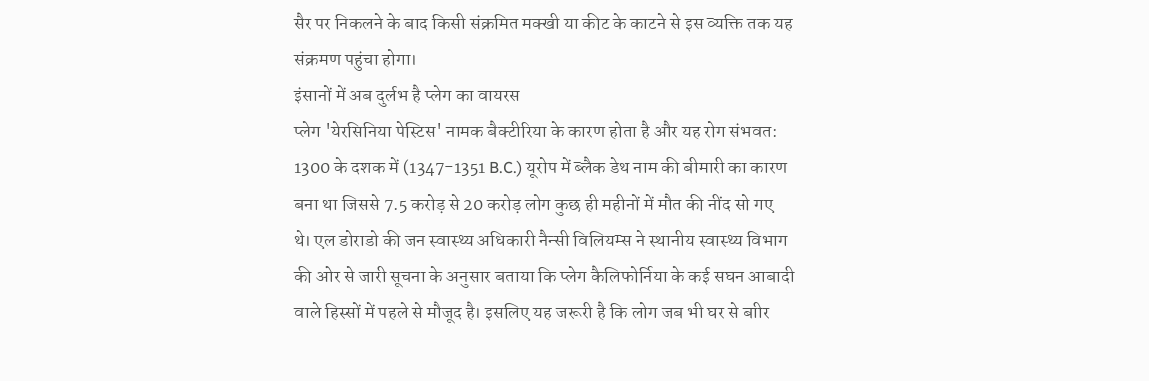सैर पर निकलने के बाद किसी संक्रमित मक्खी या कीट के काटने से इस व्यक्ति तक यह संक्रमण पहुंचा होगा।
इंसानों में अब दुर्लभ है प्लेग का वायरस
प्लेग 'येरसिनिया पेस्टिस' नामक बैक्टीरिया के कारण होता है और यह रोग संभवत: 1300 के दशक में (1347-1351 B.C.) यूरोप में ब्लैक डेथ नाम की बीमारी का कारण बना था जिससे 7.5 करोड़ से 20 करोड़ लोग कुछ ही महीनों में मौत की नींद सो गए थे। एल डोराडो की जन स्वास्थ्य अधिकारी नैन्सी विलियम्स ने स्थानीय स्वास्थ्य विभाग की ओर से जारी सूचना के अनुसार बताया कि प्लेग कैलिफोर्निया के कई सघन आबादी वाले हिस्सों में पहले से मौजूद है। इसलिए यह जरूरी है कि लोग जब भी घर से बाीर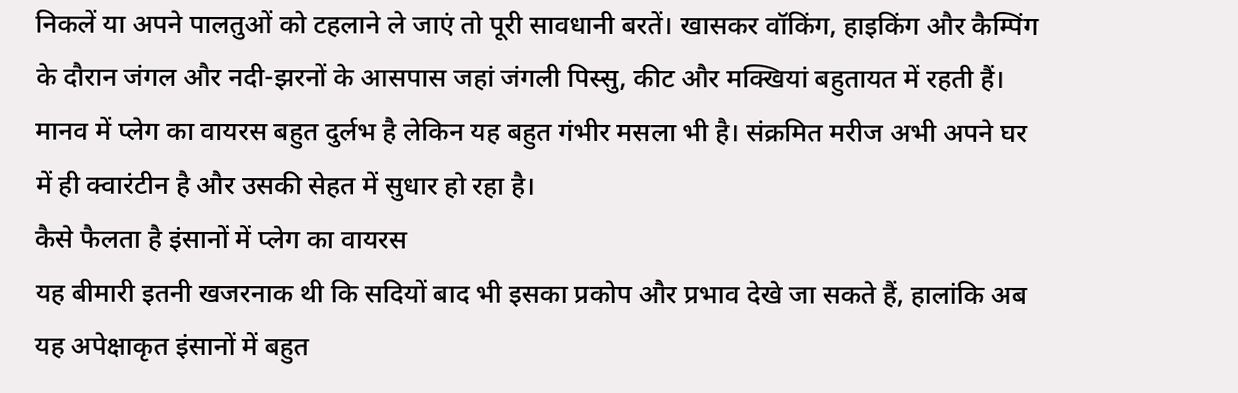निकलें या अपने पालतुओं को टहलाने ले जाएं तो पूरी सावधानी बरतें। खासकर वॉकिंग, हाइकिंग और कैम्पिंग के दौरान जंगल और नदी-झरनों के आसपास जहां जंगली पिस्सु, कीट और मक्खियां बहुतायत में रहती हैं। मानव में प्लेग का वायरस बहुत दुर्लभ है लेकिन यह बहुत गंभीर मसला भी है। संक्रमित मरीज अभी अपने घर में ही क्वारंटीन है और उसकी सेहत में सुधार हो रहा है।
कैसे फैलता है इंसानों में प्लेग का वायरस
यह बीमारी इतनी खजरनाक थी कि सदियों बाद भी इसका प्रकोप और प्रभाव देखे जा सकते हैं, हालांकि अब यह अपेक्षाकृत इंसानों में बहुत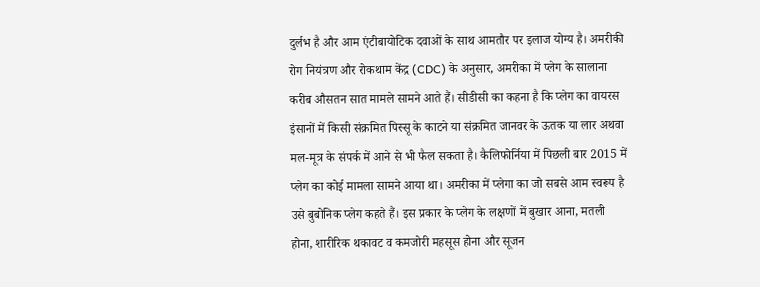दुर्लभ है और आम एंटीबायोटिक दवाओं के साथ आमतौर पर इलाज योग्य है। अमरीकी रोग नियंत्रण और रोकथाम केंद्र (CDC) के अनुसार, अमरीका में प्लेग के सालाना करीब औसतन सात मामले सामने आते हैं। सीडीसी का कहना है कि प्लेग का वायरस इंसानों में किसी संक्रमित पिस्सू के काटने या संक्रमित जानवर के ऊतक या लार अथवा मल-मूत्र के संपर्क में आने से भी फैल सकता है। कैलिफोर्निया में पिछली बार 2015 में प्लेग का कोई मामला सामने आया था। अमरीका में प्लेगा का जो सबसे आम स्वरूप है उसे बुबोनिक प्लेग कहते हैं। इस प्रकार के प्लेग के लक्षणों में बुखार आना, मतली होना, शारीरिक थकावट व कमजोरी महसूस होना और सूजन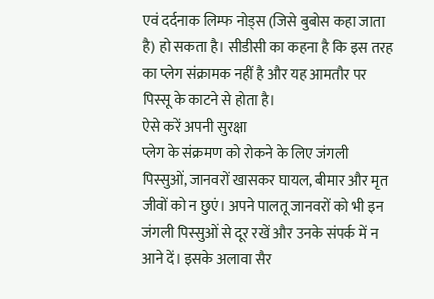एवं दर्दनाक लिम्फ नोड्स (जिसे बुबोस कहा जाता है) हो सकता है। सीडीसी का कहना है कि इस तरह का प्लेग संक्रामक नहीं है और यह आमतौर पर पिस्सू के काटने से होता है।
ऐसे करें अपनी सुरक्षा
प्लेग के संक्रमण को रोकने के लिए जंगली पिस्सुओं, जानवरों खासकर घायल, बीमार और मृत जीवों को न छुएं। अपने पालतू जानवरों को भी इन जंगली पिस्सुओं से दूर रखें और उनके संपर्क में न आने दें। इसके अलावा सैर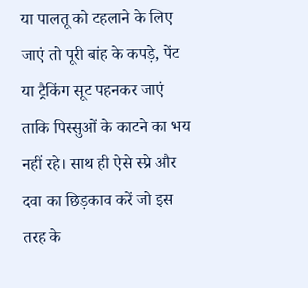या पालतू को टहलाने के लिए जाएं तो पूरी बांह के कपड़े, पेंट या ट्रैकिंग सूट पहनकर जाएं ताकि पिस्सुओं के काटने का भय नहीं रहे। साथ ही ऐसे स्प्रे और दवा का छिड़काव करें जो इस तरह के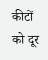कीटों को दूर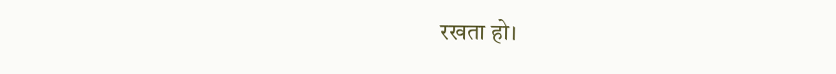रखता हो।